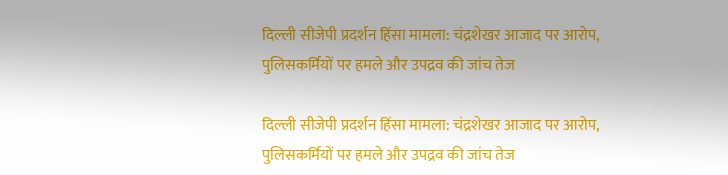दिल्ली सीजेपी प्रदर्शन हिंसा मामला: चंद्रशेखर आजाद पर आरोप, पुलिसकर्मियों पर हमले और उपद्रव की जांच तेज

दिल्ली सीजेपी प्रदर्शन हिंसा मामला: चंद्रशेखर आजाद पर आरोप, पुलिसकर्मियों पर हमले और उपद्रव की जांच तेज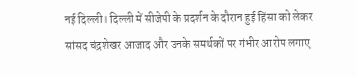नई दिल्ली। दिल्ली में सीजेपी के प्रदर्शन के दौरान हुई हिंसा को लेकर सांसद चंद्रशेखर आजाद और उनके समर्थकों पर गंभीर आरोप लगाए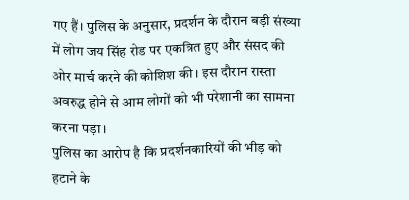गए हैं। पुलिस के अनुसार, प्रदर्शन के दौरान बड़ी संख्या में लोग जय सिंह रोड पर एकत्रित हुए और संसद की ओर मार्च करने की कोशिश की। इस दौरान रास्ता अवरुद्ध होने से आम लोगों को भी परेशानी का सामना करना पड़ा।
पुलिस का आरोप है कि प्रदर्शनकारियों की भीड़ को हटाने के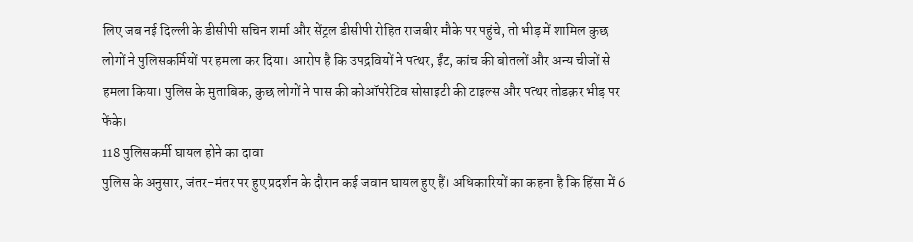लिए जब नई दिल्ली के डीसीपी सचिन शर्मा और सेंट्रल डीसीपी रोहित राजबीर मौके पर पहुंचे, तो भीड़ में शामिल कुछ लोगों ने पुलिसकर्मियों पर हमला कर दिया। आरोप है कि उपद्रवियों ने पत्थर, ईंट, कांच की बोतलों और अन्य चीजों से हमला किया। पुलिस के मुताबिक, कुछ लोगों ने पास की कोऑपरेटिव सोसाइटी की टाइल्स और पत्थर तोडक़र भीड़ पर फेंके।
118 पुलिसकर्मी घायल होने का दावा
पुलिस के अनुसार, जंतर-मंतर पर हुए प्रदर्शन के दौरान कई जवान घायल हुए हैं। अधिकारियों का कहना है कि हिंसा में 6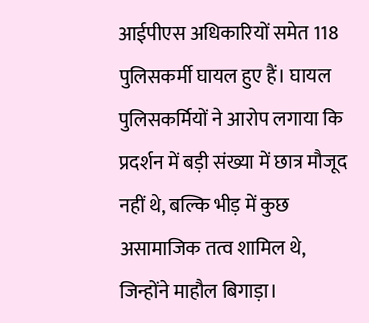आईपीएस अधिकारियों समेत 118 पुलिसकर्मी घायल हुए हैं। घायल पुलिसकर्मियों ने आरोप लगाया कि प्रदर्शन में बड़ी संख्या में छात्र मौजूद नहीं थे, बल्कि भीड़ में कुछ असामाजिक तत्व शामिल थे, जिन्होंने माहौल बिगाड़ा।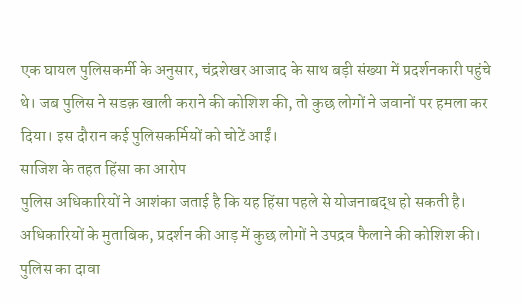एक घायल पुलिसकर्मी के अनुसार, चंद्रशेखर आजाद के साथ बड़ी संख्या में प्रदर्शनकारी पहुंचे थे। जब पुलिस ने सडक़ खाली कराने की कोशिश की, तो कुछ लोगों ने जवानों पर हमला कर दिया। इस दौरान कई पुलिसकर्मियों को चोटें आईं।
साजिश के तहत हिंसा का आरोप
पुलिस अधिकारियों ने आशंका जताई है कि यह हिंसा पहले से योजनाबद्ध हो सकती है। अधिकारियों के मुताबिक, प्रदर्शन की आड़ में कुछ लोगों ने उपद्रव फैलाने की कोशिश की। पुलिस का दावा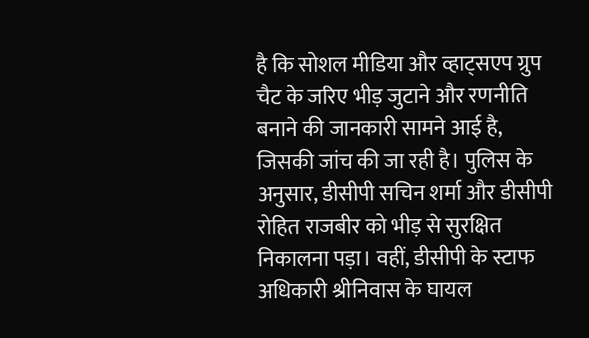है कि सोशल मीडिया और व्हाट्सएप ग्रुप चैट के जरिए भीड़ जुटाने और रणनीति बनाने की जानकारी सामने आई है, जिसकी जांच की जा रही है। पुलिस के अनुसार, डीसीपी सचिन शर्मा और डीसीपी रोहित राजबीर को भीड़ से सुरक्षित निकालना पड़ा। वहीं, डीसीपी के स्टाफ अधिकारी श्रीनिवास के घायल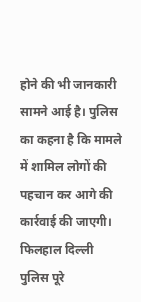होने की भी जानकारी सामने आई है। पुलिस का कहना है कि मामले में शामिल लोगों की पहचान कर आगे की कार्रवाई की जाएगी। फिलहाल दिल्ली पुलिस पूरे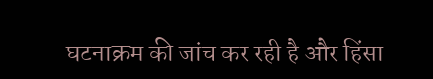घटनाक्रम की जांच कर रही है और हिंसा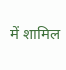में शामिल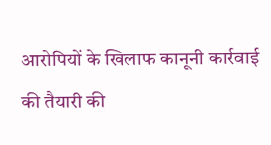आरोपियों के खिलाफ कानूनी कार्रवाई की तैयारी की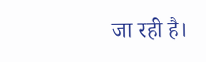जा रही है।